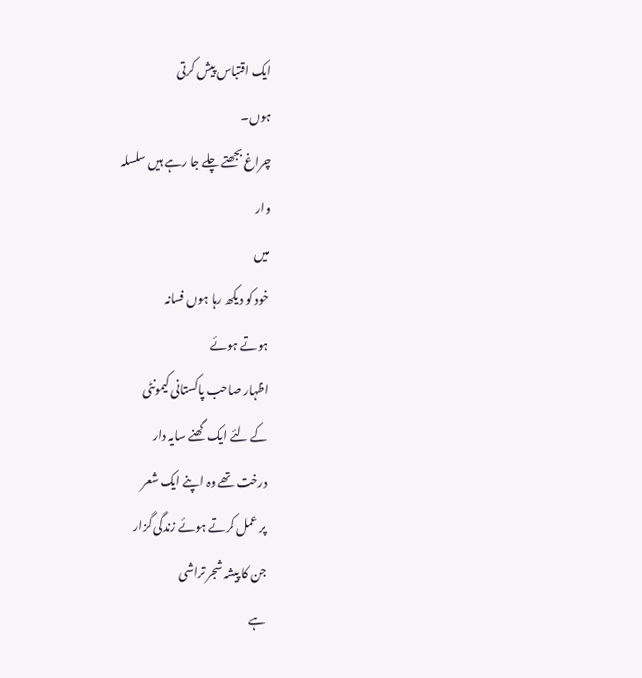ایک اقتباس پیش کرتی
ہوں۔
چراغ بجھتے چلے جا رہے ہیں سلسلہ
وار
میں
خود کو دیکھ رہا ہوں فسانہ
ہوتے ہوئے
اظہار صاحب پاکستانی کیمونٹی
کے لئے ایک گھنے سایہ دار
درخت تھے وہ اپنے ایک شعر
پر عمل کرتے ہوئے زندگی گزار
جن کا پیشہ شجر تراشی
ہے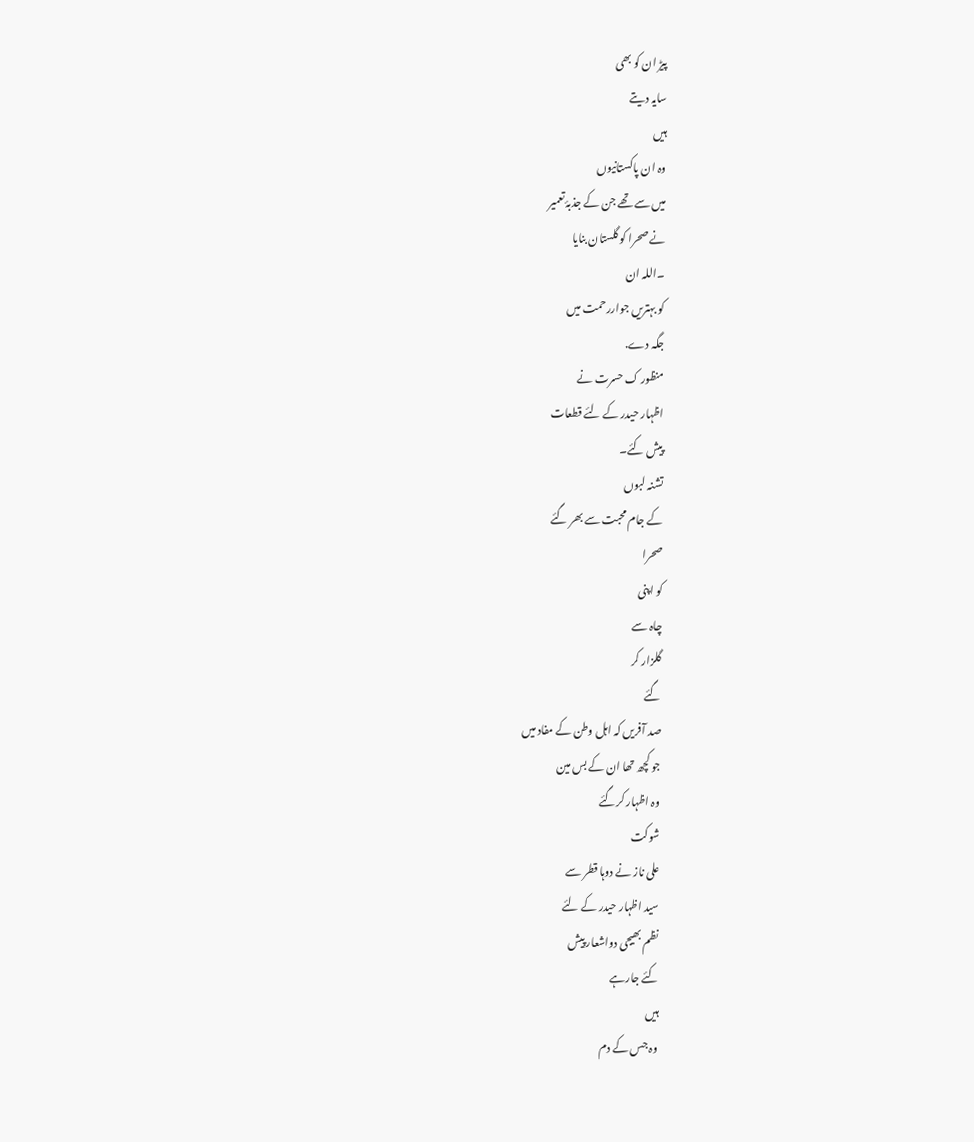پیڑ ان کو بھی
سایہ دیتے
ہیں
وہ ان پاکستانیوں
میں سے تھے جن کے جذبۂ تعمیر
نے صحرا کو گلستان بنایا
۔اللہ ان
کو بہتریں جواررحمت میں
جگہ دے.
منظور ک حسرت نے
اظہار حیدر کے لئے قطعات
پیش کئے۔
تشنہ لبوں
کے جام محبت سے بھر گئے
صحرا
کو اپنی
چاہ سے
گلزار کر
گئے
صد آفریں کہ اہل وطن کے مفاد میں
جو کچھ تھا ان کے بس مین
وہ اظہار کرگئے
شوکت
علی ناز نے دوہا قطر سے
سید اظہار حیدر کے لئے
نظم بھیجی دواشعار پیش
کئے جارہے
ہیں
وہ جس کے دم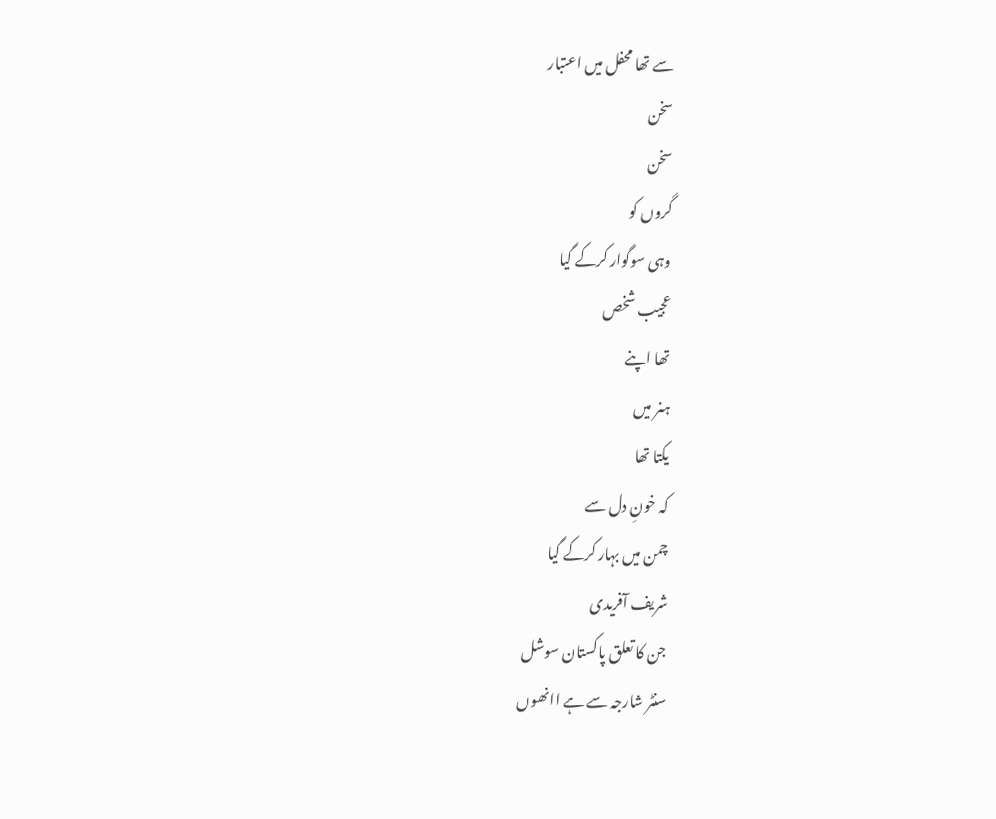سے تھا محفل میں اعتبار
سخن
سخن
گروں کو
وہی سوگوار کرکے گیا
عجیب شخص
تھا اپنے
ہنر میں
یکتا تھا
کہ خونِ دل سے
چمن میں بہار کرکے گیا
شریف آفریدی
جن کا تعلق پاکستان سوشل
سنٹر شارجہ سے ہے اانھوں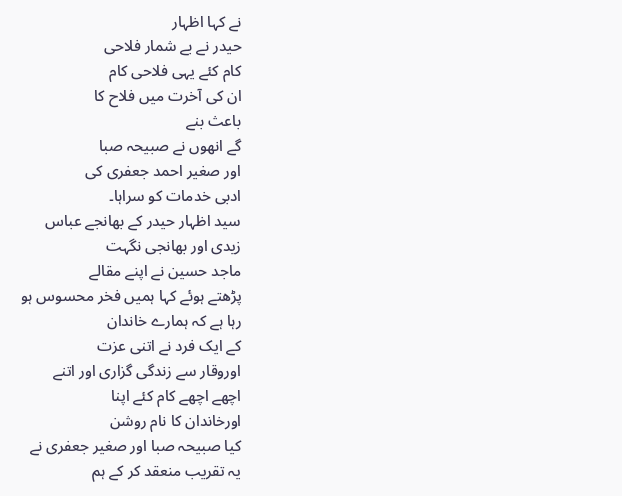نے کہا اظہار
حیدر نے بے شمار فلاحی
کام کئے یہی فلاحی کام
ان کی آخرت میں فلاح کا
باعث بنے
گے انھوں نے صبیحہ صبا
اور صغیر احمد جعفری کی
ادبی خدمات کو سراہا۔
سید اظہار حیدر کے بھانجے عباس
زیدی اور بھانجی نگہت
ماجد حسین نے اپنے مقالے
پڑھتے ہوئے کہا ہمیں فخر محسوس ہو
رہا ہے کہ ہمارے خاندان
کے ایک فرد نے اتنی عزت
اوروقار سے زندگی گزاری اور اتنے
اچھے اچھے کام کئے اپنا
اورخاندان کا نام روشن
کیا صبیحہ صبا اور صغیر جعفری نے
یہ تقریب منعقد کر کے ہم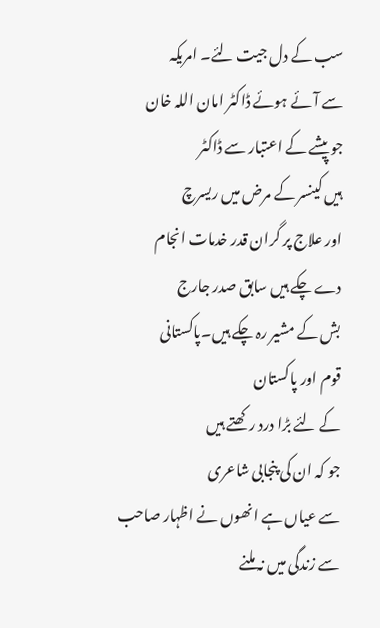سب کے دل جیت لئے۔ امریکہ
سے آئے ہوئے ڈاکٹر امان اللہ خان
جو پیشے کے اعتبار سے ڈاکٹر
ہیں کینسر کے مرض میں ریسرچ
اور علاج پر گران قدر خدمات انجام
دے چکے ہیں سابق صدر جارج
بش کے مشیر رہ چکے ہیں۔پاکستانی
قوم اور پاکستان
کے لئے بڑا درد رکھتے ہیں
جو کہ ان کی پنجابی شاعری
سے عیاں ہے انھوں نے اظہار صاحب
سے زندگی میں نہ ملنے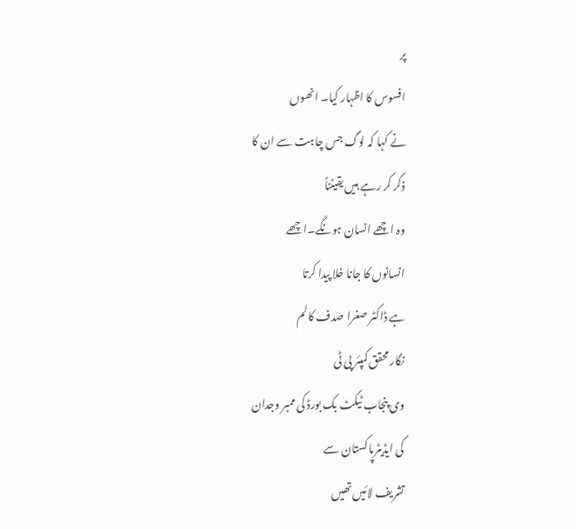پر
افسوس کا اظہار کیا۔ انھوں
نے کہا کہ لوگ جس چاہت سے ان کا
ذکر کر رہے ہیں یقینناً
وہ اچھے انسان ہونگے۔اچھے
انسانوں کا جانا خلا پیدا کرتا
ہے ڈاکٹر صغرا صدف کالم
نگار محقق کمپئر پی ٹی
وی پنجاب ٹیکٹ بک بورڈ کی ممبر وجدان
کی ایڈیٹرپاکستان سے
تشریف لائیں تھیں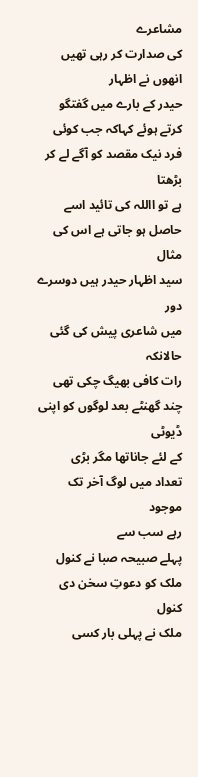مشاعرے
کی صدارت کر رہی تھیں انھوں نے اظہار
حیدر کے بارے میں گفتگو
کرتے ہوئے کہاکہ جب کوئی
فرد نیک مقصد کو آگے لے کر بڑھتا
ہے تو االلہ کی تائید اسے
حاصل ہو جاتی ہے اس کی مثال
سید اظہار حیدر ہیں دوسرے دور
میں شاعری پیش کی گئی حالانکہ
رات کافی بھیگ چکی تھی
چند گھنٹے بعد لوگوں کو اپنی ڈیوٹی
کے لئے جاناتھا مگر بڑی
تعداد میں لوگ آخر تک موجود
رہے سب سے
پہلے صبیحہ صبا نے کنول
ملک کو دعوتِ سخن دی کنول
ملک نے پہلی بار کسی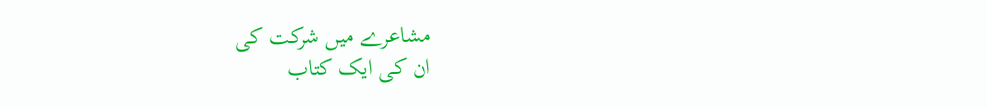مشاعرے میں شرکت کی
ان کی ایک کتاب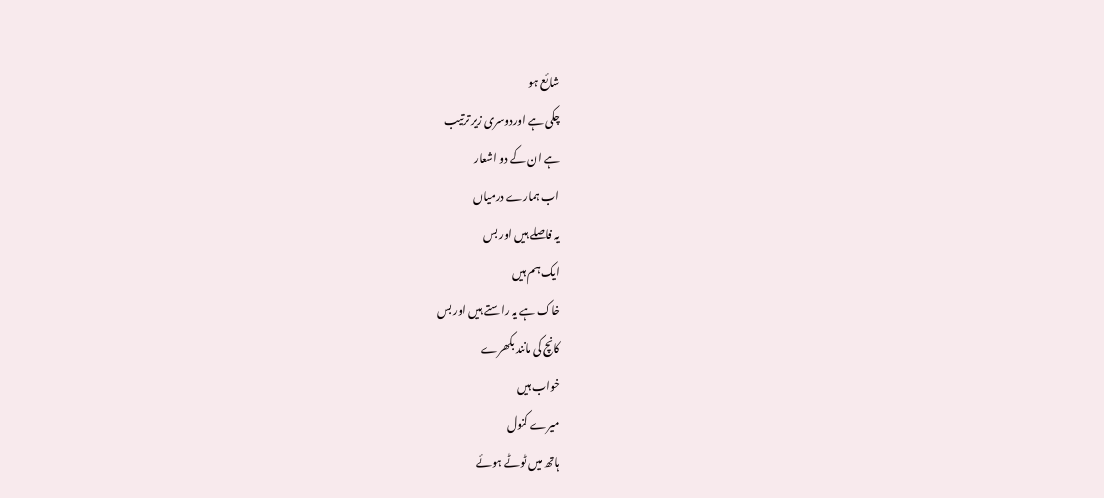شائع ہو
چکی ہے اوردوسری زیر ترتیب
ہے ان کے دو اشعار
اب ہمارے درمیاں
یہ فاصلے ہیں اور بس
ایک ہم ہیں
خاک ہے یہ راستے ہیں اور بس
کانچ کی مانند بکھرے
خواب ہیں
میرے کنول
ہاتھ میں ٹوٹے ہوئے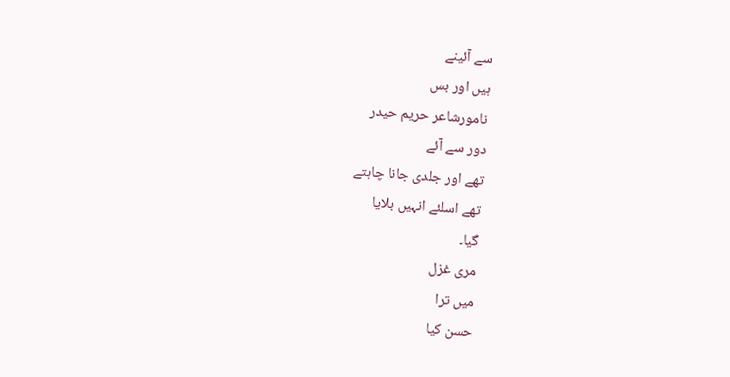سے آئینے
ہیں اور بس
نامورشاعر حریم حیدر
دور سے آئے
تھے اور جلدی جانا چاہتے
تھے اسلئے انہیں بلایا
گیا۔
مری غزل
میں ترا
حسن کیا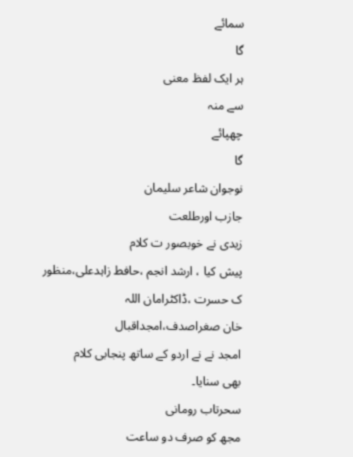سمائے
گا
ہر ایک لفظ معنی
سے منہ
چھپائے
گا
نوجوان شاعر سلیمان
جازب اورطلعت
زیدی نے خوبصور ت کلام
پیش کیا ، ارشد انجم ،حافط زاہدعلی،منظور
ک حسرت ،ڈاکٹرامان اللہ
خان صغراصدف،امجداقبال
امجد نے نے اردو کے ساتھ پنجابی کلام
بھی سنایا۔
سحرتاب رومانی
مجھ کو صرف دو ساعت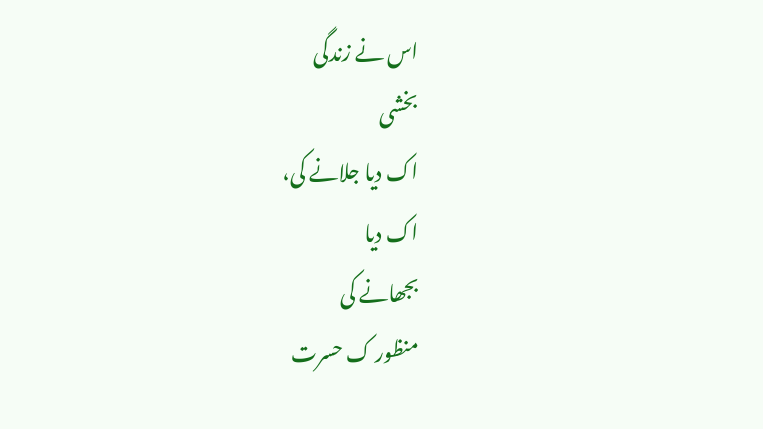اس نے زندگی
بخشی
اک دیا جلانے کی،
اک دیا
بجھانے کی
منظور ک حسرت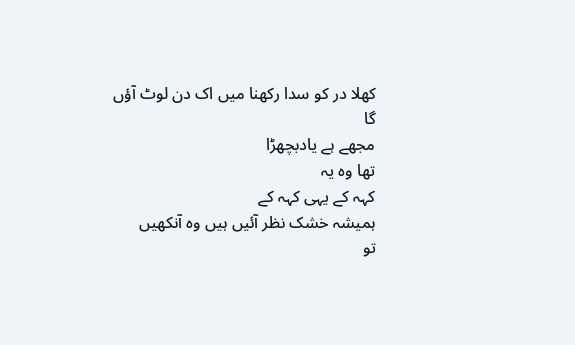کھلا در کو سدا رکھنا میں اک دن لوٹ آؤں
گا
مجھے ہے یادبچھڑا
تھا وہ یہ
کہہ کے یہی کہہ کے
ہمیشہ خشک نظر آئیں ہیں وہ آنکھیں
تو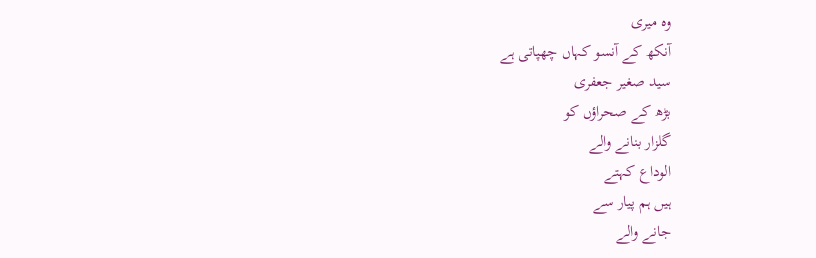وہ میری
آنکھ کے آنسو کہاں چھپاتی ہے
سید صغیر جعفری
بڑھ کے صحراؤں کو
گلزار بنانے والے
الوداع کہتے
ہیں ہم پیار سے
جانے والے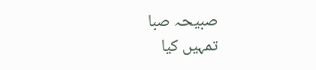صبیحہ صبا
تمہیں کیا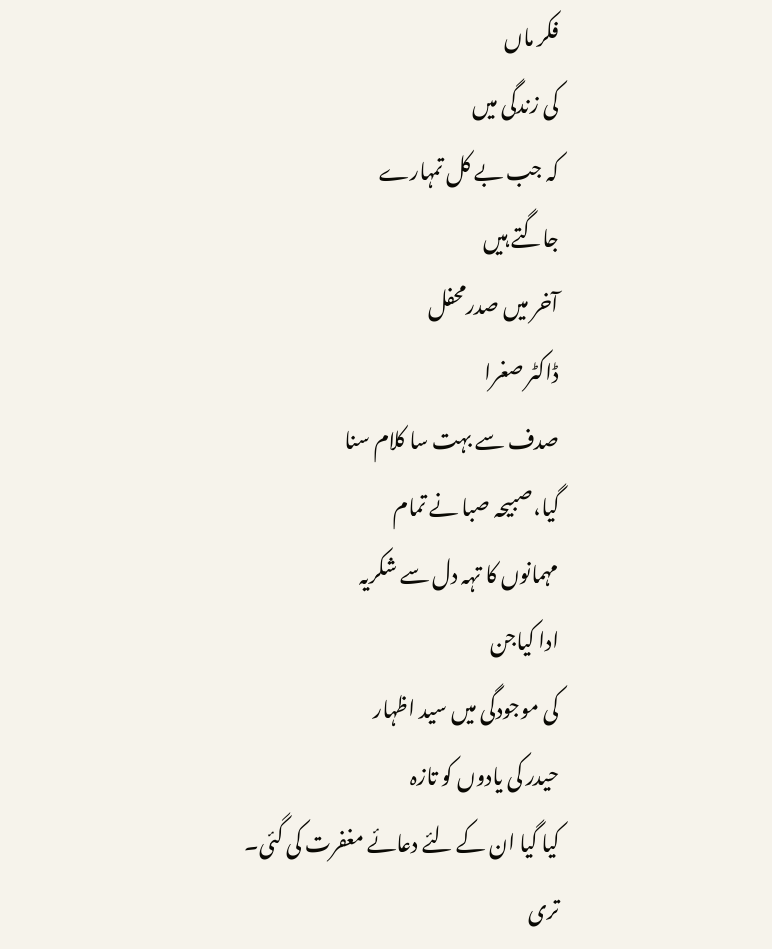فکر ماں
کی زندگی میں
کہ جب بے کل تمہارے
جاگتے ہیں
آخر میں صدرمحفل
ڈاکٹر صغرا
صدف سے بہت سا کلام سنا
گیا،صبیحہ صبا نے تمام
مہمانوں کا تہہ دل سے شکریہ
ادا کیاجن
کی موجودگی میں سید اظہار
حیدر کی یادوں کو تازہ
کیا گیا ان کے لئے دعائے مغفرت کی گئی۔
تری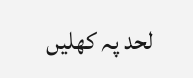لحد پہ کھلیں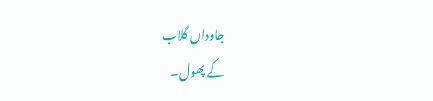جاوداں گلاب
کے پھول۔